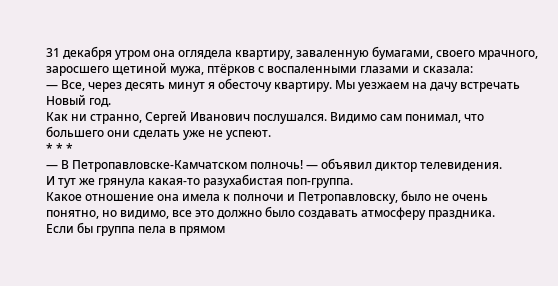31 декабря утром она оглядела квартиру, заваленную бумагами, своего мрачного, заросшего щетиной мужа, птёрков с воспаленными глазами и сказала:
— Все, через десять минут я обесточу квартиру. Мы уезжаем на дачу встречать Новый год.
Как ни странно, Сергей Иванович послушался. Видимо сам понимал, что большего они сделать уже не успеют.
* * *
— В Петропавловске-Камчатском полночь! — объявил диктор телевидения.
И тут же грянула какая-то разухабистая поп-группа.
Какое отношение она имела к полночи и Петропавловску, было не очень понятно, но видимо, все это должно было создавать атмосферу праздника.
Если бы группа пела в прямом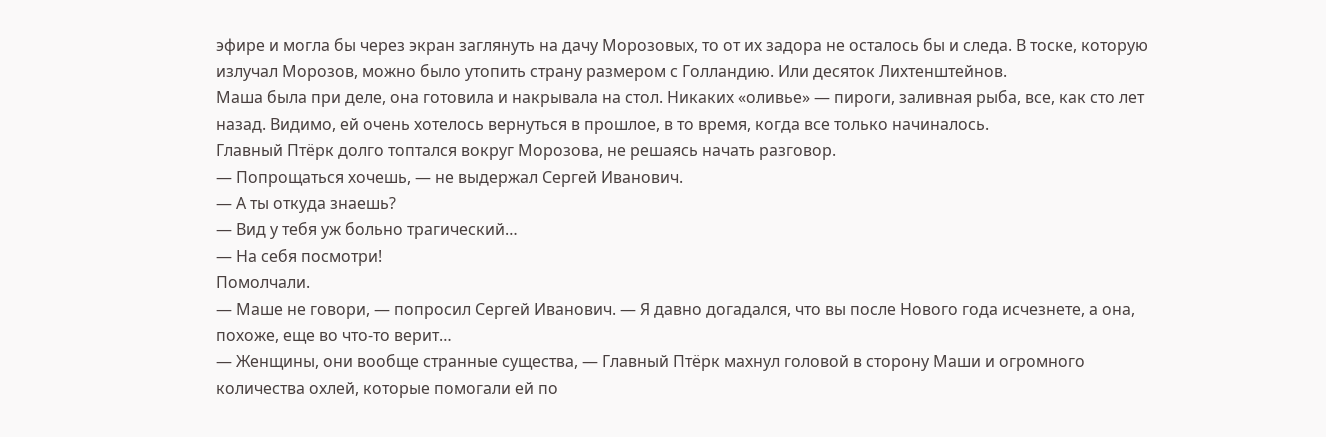эфире и могла бы через экран заглянуть на дачу Морозовых, то от их задора не осталось бы и следа. В тоске, которую излучал Морозов, можно было утопить страну размером с Голландию. Или десяток Лихтенштейнов.
Маша была при деле, она готовила и накрывала на стол. Никаких «оливье» — пироги, заливная рыба, все, как сто лет назад. Видимо, ей очень хотелось вернуться в прошлое, в то время, когда все только начиналось.
Главный Птёрк долго топтался вокруг Морозова, не решаясь начать разговор.
— Попрощаться хочешь, — не выдержал Сергей Иванович.
— А ты откуда знаешь?
— Вид у тебя уж больно трагический…
— На себя посмотри!
Помолчали.
— Маше не говори, — попросил Сергей Иванович. — Я давно догадался, что вы после Нового года исчезнете, а она, похоже, еще во что-то верит…
— Женщины, они вообще странные существа, — Главный Птёрк махнул головой в сторону Маши и огромного количества охлей, которые помогали ей по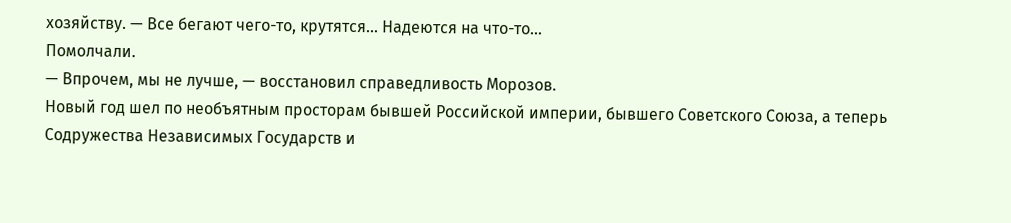хозяйству. — Все бегают чего-то, крутятся… Надеются на что-то…
Помолчали.
— Впрочем, мы не лучше, — восстановил справедливость Морозов.
Новый год шел по необъятным просторам бывшей Российской империи, бывшего Советского Союза, а теперь Содружества Независимых Государств и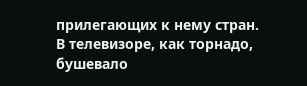прилегающих к нему стран.
В телевизоре, как торнадо, бушевало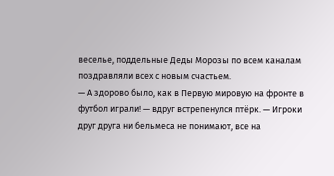веселье, поддельные Деды Морозы по всем каналам поздравляли всех с новым счастьем.
— А здорово было, как в Первую мировую на фронте в футбол играли! — вдруг встрепенулся птёрк. — Игроки друг друга ни бельмеса не понимают, все на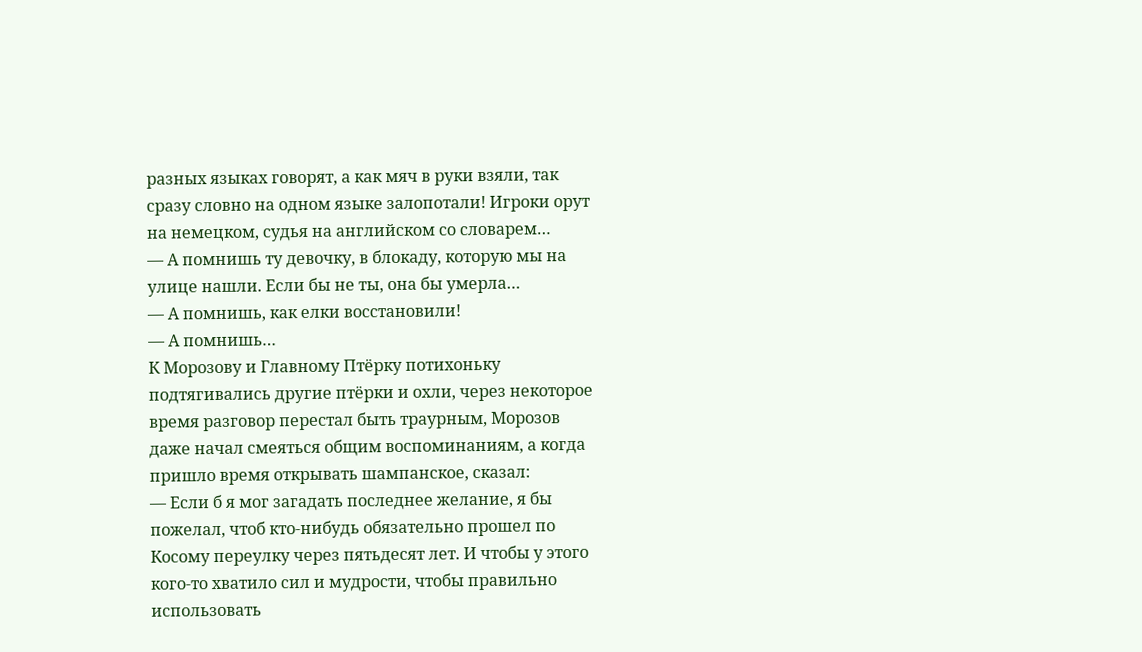разных языках говорят, а как мяч в руки взяли, так сразу словно на одном языке залопотали! Игроки орут на немецком, судья на английском со словарем…
— А помнишь ту девочку, в блокаду, которую мы на улице нашли. Если бы не ты, она бы умерла…
— А помнишь, как елки восстановили!
— А помнишь…
К Морозову и Главному Птёрку потихоньку подтягивались другие птёрки и охли, через некоторое время разговор перестал быть траурным, Морозов даже начал смеяться общим воспоминаниям, а когда пришло время открывать шампанское, сказал:
— Если б я мог загадать последнее желание, я бы пожелал, чтоб кто-нибудь обязательно прошел по Косому переулку через пятьдесят лет. И чтобы у этого кого-то хватило сил и мудрости, чтобы правильно использовать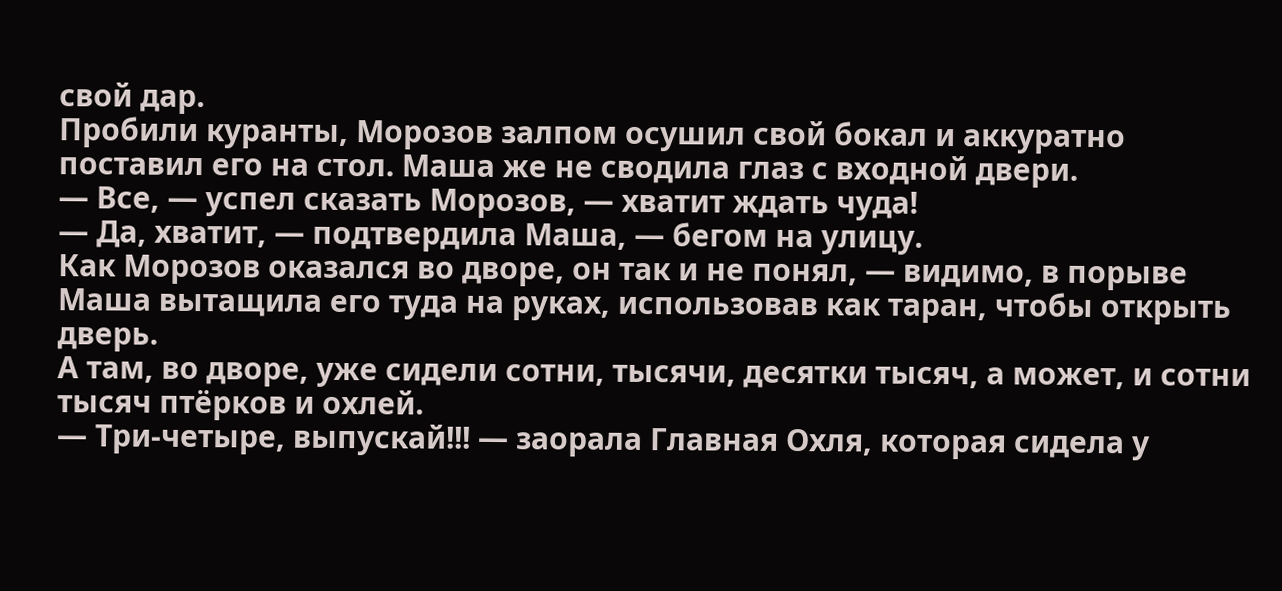свой дар.
Пробили куранты, Морозов залпом осушил свой бокал и аккуратно поставил его на стол. Маша же не сводила глаз с входной двери.
— Все, — успел сказать Морозов, — хватит ждать чуда!
— Да, хватит, — подтвердила Маша, — бегом на улицу.
Как Морозов оказался во дворе, он так и не понял, — видимо, в порыве Маша вытащила его туда на руках, использовав как таран, чтобы открыть дверь.
А там, во дворе, уже сидели сотни, тысячи, десятки тысяч, а может, и сотни тысяч птёрков и охлей.
— Три-четыре, выпускай!!! — заорала Главная Охля, которая сидела у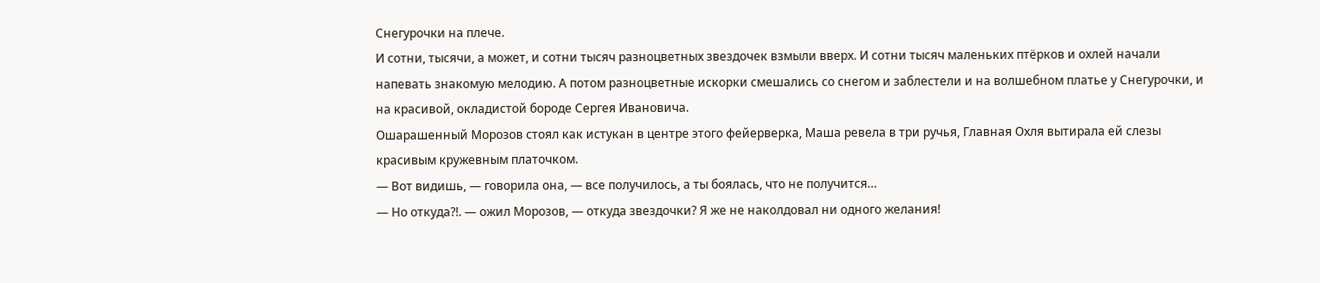Снегурочки на плече.
И сотни, тысячи, а может, и сотни тысяч разноцветных звездочек взмыли вверх. И сотни тысяч маленьких птёрков и охлей начали напевать знакомую мелодию. А потом разноцветные искорки смешались со снегом и заблестели и на волшебном платье у Снегурочки, и на красивой, окладистой бороде Сергея Ивановича.
Ошарашенный Морозов стоял как истукан в центре этого фейерверка, Маша ревела в три ручья, Главная Охля вытирала ей слезы красивым кружевным платочком.
— Вот видишь, — говорила она, — все получилось, а ты боялась, что не получится…
— Но откуда?!. — ожил Морозов, — откуда звездочки? Я же не наколдовал ни одного желания!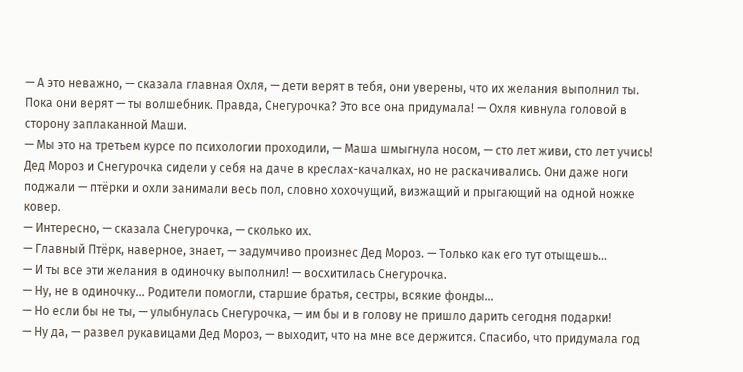— А это неважно, — сказала главная Охля, — дети верят в тебя, они уверены, что их желания выполнил ты. Пока они верят — ты волшебник. Правда, Снегурочка? Это все она придумала! — Охля кивнула головой в сторону заплаканной Маши.
— Мы это на третьем курсе по психологии проходили, — Маша шмыгнула носом, — сто лет живи, сто лет учись!
Дед Мороз и Снегурочка сидели у себя на даче в креслах-качалках, но не раскачивались. Они даже ноги поджали — птёрки и охли занимали весь пол, словно хохочущий, визжащий и прыгающий на одной ножке ковер.
— Интересно, — сказала Снегурочка, — сколько их.
— Главный Птёрк, наверное, знает, — задумчиво произнес Дед Мороз. — Только как его тут отыщешь…
— И ты все эти желания в одиночку выполнил! — восхитилась Снегурочка.
— Ну, не в одиночку… Родители помогли, старшие братья, сестры, всякие фонды…
— Но если бы не ты, — улыбнулась Снегурочка, — им бы и в голову не пришло дарить сегодня подарки!
— Ну да, — развел рукавицами Дед Мороз, — выходит, что на мне все держится. Спасибо, что придумала год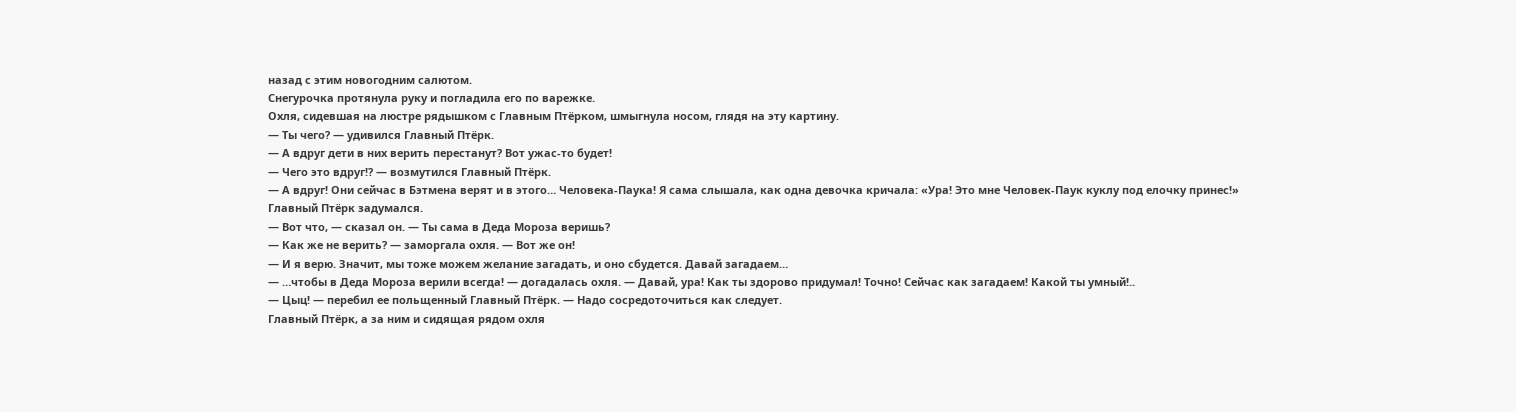назад с этим новогодним салютом.
Снегурочка протянула руку и погладила его по варежке.
Охля, сидевшая на люстре рядышком с Главным Птёрком, шмыгнула носом, глядя на эту картину.
— Ты чего? — удивился Главный Птёрк.
— А вдруг дети в них верить перестанут? Вот ужас-то будет!
— Чего это вдруг!? — возмутился Главный Птёрк.
— А вдруг! Они сейчас в Бэтмена верят и в этого… Человека-Паука! Я сама слышала, как одна девочка кричала: «Ура! Это мне Человек-Паук куклу под елочку принес!»
Главный Птёрк задумался.
— Вот что, — сказал он. — Ты сама в Деда Мороза веришь?
— Как же не верить? — заморгала охля. — Вот же он!
— И я верю. Значит, мы тоже можем желание загадать, и оно сбудется. Давай загадаем…
— …чтобы в Деда Мороза верили всегда! — догадалась охля. — Давай, ура! Как ты здорово придумал! Точно! Сейчас как загадаем! Какой ты умный!..
— Цыц! — перебил ее польщенный Главный Птёрк. — Надо сосредоточиться как следует.
Главный Птёрк, а за ним и сидящая рядом охля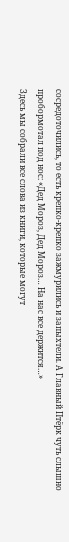сосредоточились, то есть крепко-крепко зажмурились и запыхтели. А Главный Птёрк чуть слышно пробормотал под нос: «Дед Мороз, Дед Мороз… На нас все держится…»
Здесь мы собрали все слова из книги, которые могут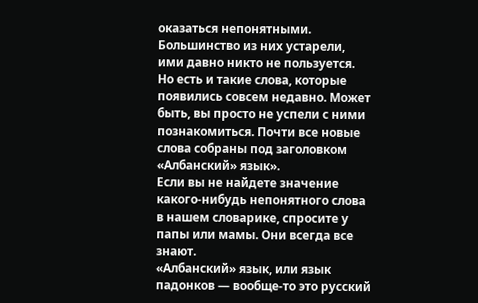оказаться непонятными. Большинство из них устарели, ими давно никто не пользуется. Но есть и такие слова, которые появились совсем недавно. Может быть, вы просто не успели с ними познакомиться. Почти все новые слова собраны под заголовком «Албанский» язык».
Если вы не найдете значение какого-нибудь непонятного слова в нашем словарике, спросите у папы или мамы. Они всегда все знают.
«Албанский» язык, или язык падонков — вообще-то это русский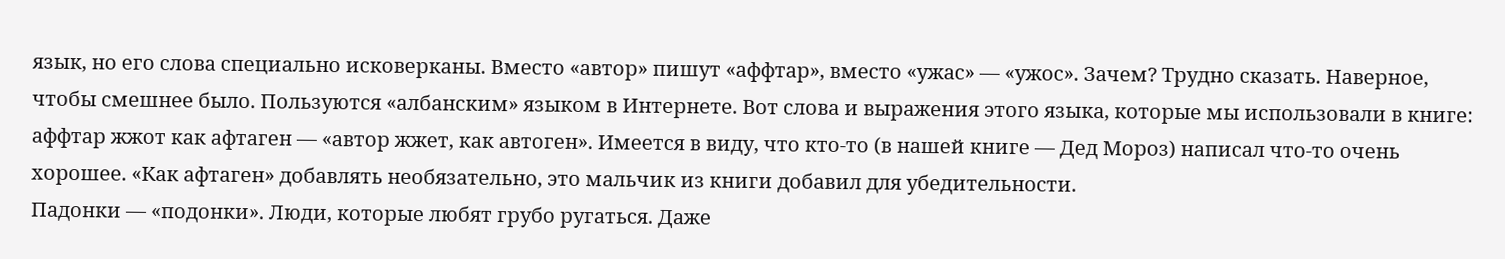язык, но его слова специально исковерканы. Вместо «автор» пишут «аффтар», вместо «ужас» — «ужос». Зачем? Трудно сказать. Наверное, чтобы смешнее было. Пользуются «албанским» языком в Интернете. Вот слова и выражения этого языка, которые мы использовали в книге:
аффтар жжот как афтаген — «автор жжет, как автоген». Имеется в виду, что кто-то (в нашей книге — Дед Мороз) написал что-то очень хорошее. «Как афтаген» добавлять необязательно, это мальчик из книги добавил для убедительности.
Падонки — «подонки». Люди, которые любят грубо ругаться. Даже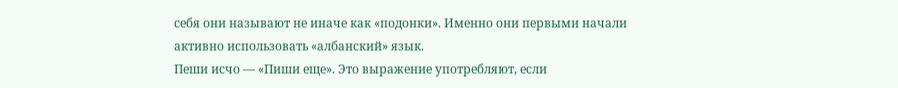себя они называют не иначе как «подонки». Именно они первыми начали активно использовать «албанский» язык.
Пеши исчо — «Пиши еще». Это выражение употребляют, если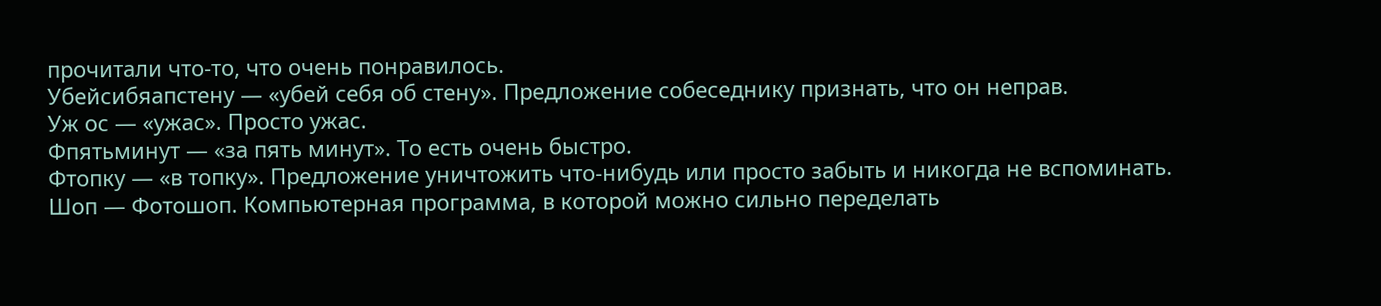прочитали что-то, что очень понравилось.
Убейсибяапстену — «убей себя об стену». Предложение собеседнику признать, что он неправ.
Уж ос — «ужас». Просто ужас.
Фпятьминут — «за пять минут». То есть очень быстро.
Фтопку — «в топку». Предложение уничтожить что-нибудь или просто забыть и никогда не вспоминать.
Шоп — Фотошоп. Компьютерная программа, в которой можно сильно переделать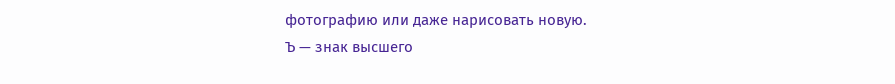фотографию или даже нарисовать новую.
Ъ — знак высшего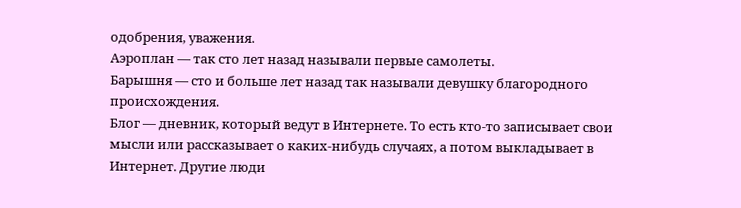одобрения, уважения.
Аэроплан — так сто лет назад называли первые самолеты.
Барышня — сто и больше лет назад так называли девушку благородного происхождения.
Блог — дневник, который ведут в Интернете. То есть кто-то записывает свои мысли или рассказывает о каких-нибудь случаях, а потом выкладывает в Интернет. Другие люди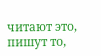читают это, пишут то,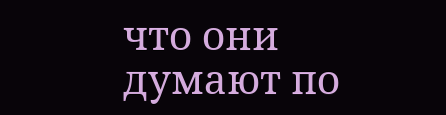что они думают по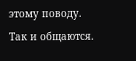этому поводу. Так и общаются.